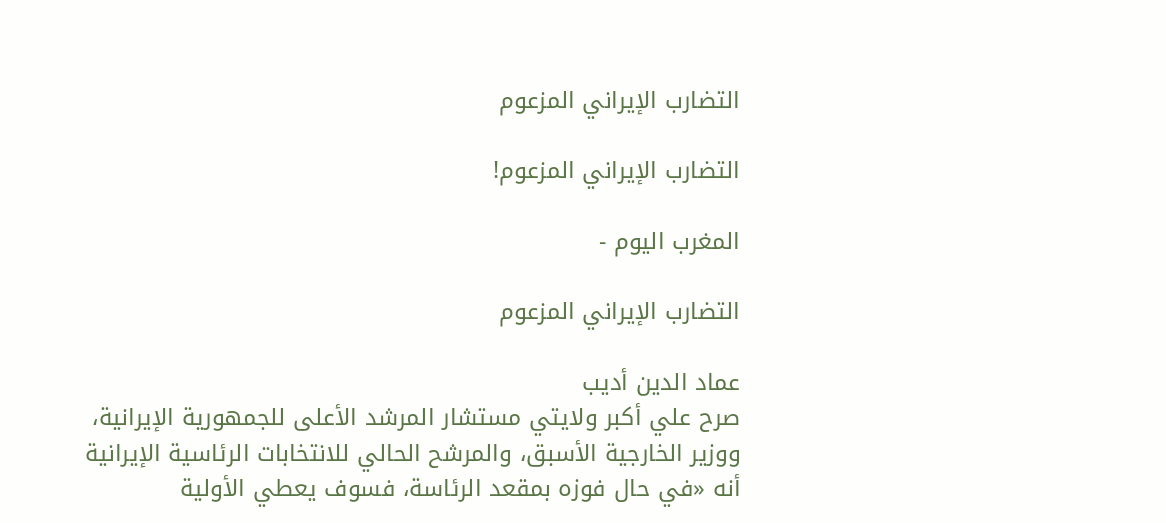التضارب الإيراني المزعوم

التضارب الإيراني المزعوم!

المغرب اليوم -

التضارب الإيراني المزعوم

عماد الدين أديب
صرح علي أكبر ولايتي مستشار المرشد الأعلى للجمهورية الإيرانية، ووزير الخارجية الأسبق، والمرشح الحالي للانتخابات الرئاسية الإيرانية أنه «في حال فوزه بمقعد الرئاسة، فسوف يعطي الأولية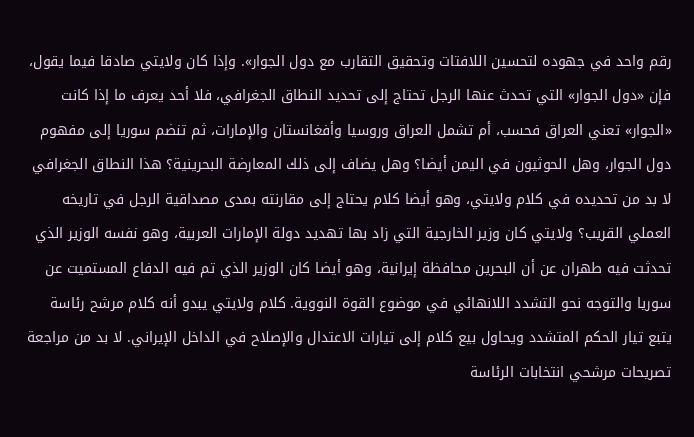رقم واحد في جهوده لتحسين اللافتات وتحقيق التقارب مع دول الجوار». وإذا كان ولايتي صادقا فيما يقول، فإن «دول الجوار» التي تحدث عنها الرجل تحتاج إلى تحديد النطاق الجغرافي، فلا أحد يعرف ما إذا كانت «الجوار» تعني العراق فحسب، أم تشمل العراق وروسيا وأفغانستان والإمارات، ثم تنضم سوريا إلى مفهوم دول الجوار، وهل الحوثيون في اليمن أيضا؟ وهل يضاف إلى ذلك المعارضة البحرينية؟ هذا النطاق الجغرافي لا بد من تحديده في كلام ولايتي، وهو أيضا كلام يحتاج إلى مقارنته بمدى مصداقية الرجل في تاريخه العملي القريب؟ ولايتي كان وزير الخارجية التي زاد بها تهديد دولة الإمارات العربية، وهو نفسه الوزير الذي تحدثت فيه طهران عن أن البحرين محافظة إيرانية، وهو أيضا كان الوزير الذي تم فيه الدفاع المستميت عن سوريا والتوجه نحو التشدد اللانهائي في موضوع القوة النووية. كلام ولايتي يبدو أنه كلام مرشح رئاسة يتبع تيار الحكم المتشدد ويحاول بيع كلام إلى تيارات الاعتدال والإصلاح في الداخل الإيراني. لا بد من مراجعة تصريحات مرشحي انتخابات الرئاسة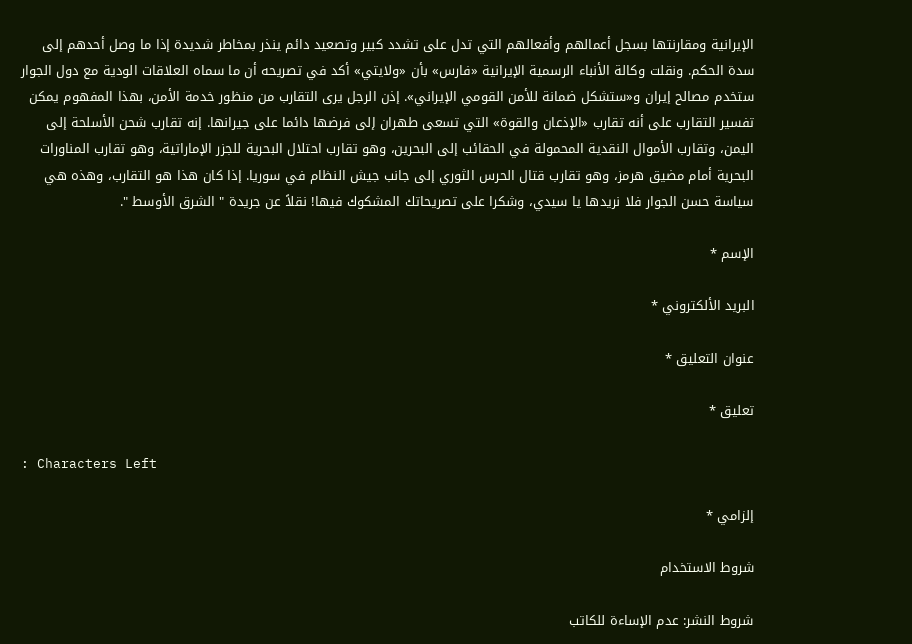الإيرانية ومقارنتها بسجل أعمالهم وأفعالهم التي تدل على تشدد كبير وتصعيد دائم ينذر بمخاطر شديدة إذا ما وصل أحدهم إلى سدة الحكم. ونقلت وكالة الأنباء الرسمية الإيرانية «فارس» بأن «ولايتي» أكد في تصريحه أن ما سماه العلاقات الودية مع دول الجوار ستخدم مصالح إيران و«ستشكل ضمانة للأمن القومي الإيراني». إذن الرجل يرى التقارب من منظور خدمة الأمن، بهذا المفهوم يمكن تفسير التقارب على أنه تقارب «الإذعان والقوة» التي تسعى طهران إلى فرضها دائما على جيرانها. إنه تقارب شحن الأسلحة إلى اليمن، وتقارب الأموال النقدية المحمولة في الحقائب إلى البحرين، وهو تقارب احتلال البحرية للجزر الإماراتية، وهو تقارب المناورات البحرية أمام مضيق هرمز، وهو تقارب قتال الحرس الثوري إلى جانب جيش النظام في سوريا. إذا كان هذا هو التقارب، وهذه هي سياسة حسن الجوار فلا نريدها يا سيدي، وشكرا على تصريحاتك المشكوك فيها! نقلاً عن جريدة " الشرق الأوسط ".

الإسم *

البريد الألكتروني *

عنوان التعليق *

تعليق *

: Characters Left

إلزامي *

شروط الاستخدام

شروط النشر: عدم الإساءة للكاتب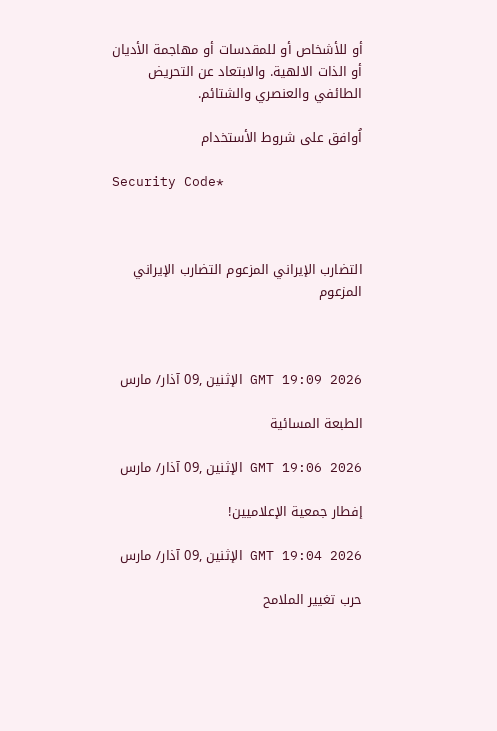أو للأشخاص أو للمقدسات أو مهاجمة الأديان أو الذات الالهية. والابتعاد عن التحريض الطائفي والعنصري والشتائم.

اُوافق على شروط الأستخدام

Security Code*



التضارب الإيراني المزعوم التضارب الإيراني المزعوم



GMT 19:09 2026 الإثنين ,09 آذار/ مارس

الطبعة المسائية

GMT 19:06 2026 الإثنين ,09 آذار/ مارس

إفطار جمعية الإعلاميين!

GMT 19:04 2026 الإثنين ,09 آذار/ مارس

حرب تغيير الملامح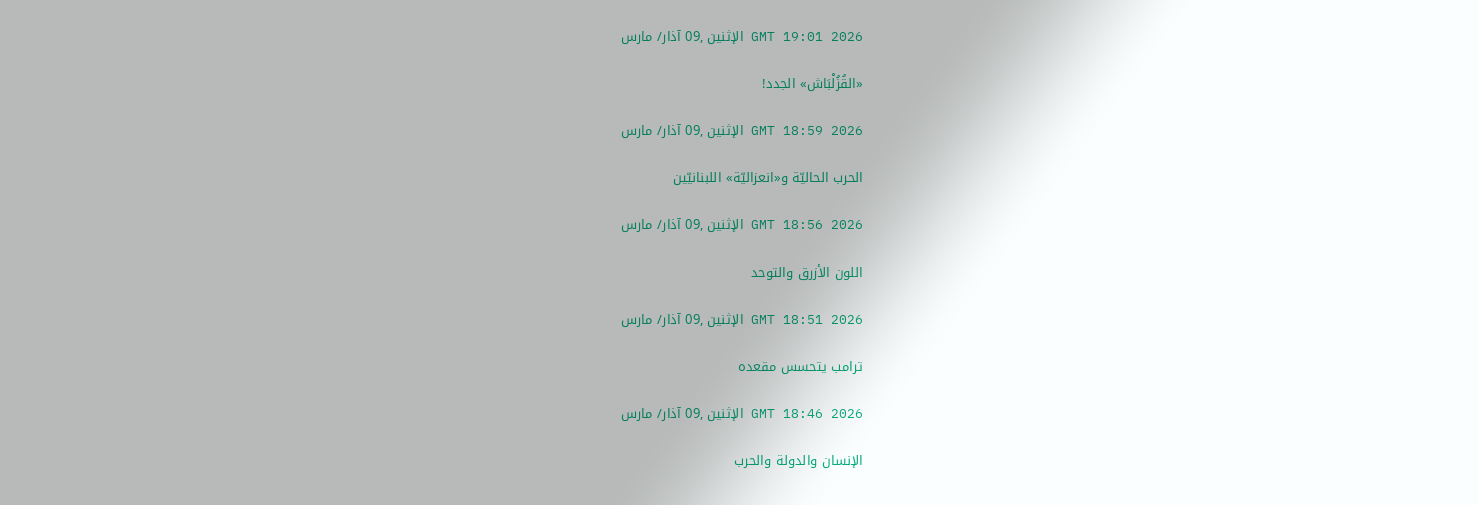GMT 19:01 2026 الإثنين ,09 آذار/ مارس

«القُزُلْبَاش» الجدد!

GMT 18:59 2026 الإثنين ,09 آذار/ مارس

الحرب الحاليّة و«انعزاليّة» اللبنانيّين

GMT 18:56 2026 الإثنين ,09 آذار/ مارس

اللون الأزرق والتوحد

GMT 18:51 2026 الإثنين ,09 آذار/ مارس

ترامب يتحسس مقعده

GMT 18:46 2026 الإثنين ,09 آذار/ مارس

الإنسان والدولة والحرب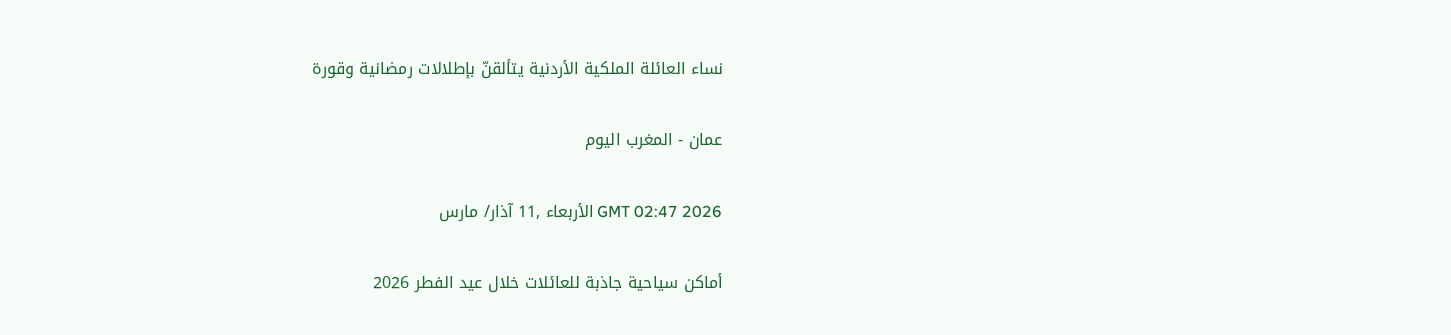نساء العائلة الملكية الأردنية يتألقنّ بإطلالات رمضانية وقورة

عمان - المغرب اليوم

GMT 02:47 2026 الأربعاء ,11 آذار/ مارس

أماكن سياحية جاذبة للعائلات خلال عيد الفطر 2026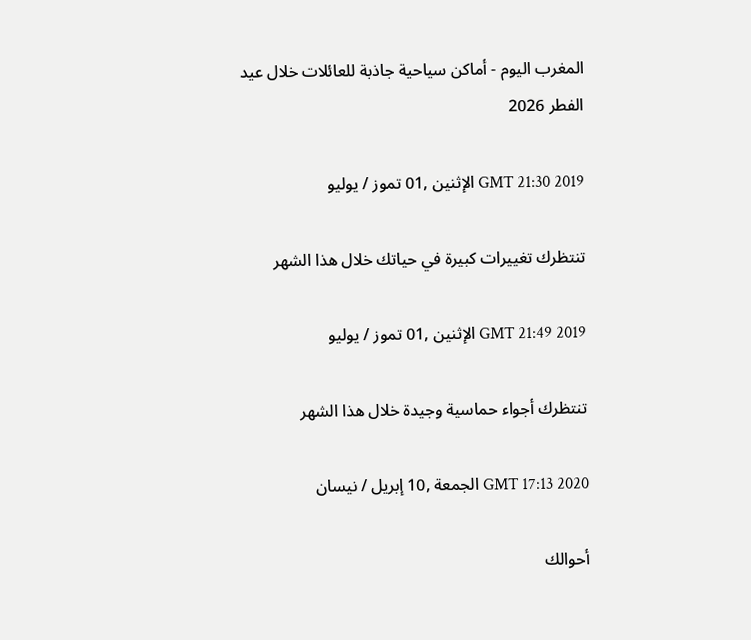المغرب اليوم - أماكن سياحية جاذبة للعائلات خلال عيد الفطر 2026

GMT 21:30 2019 الإثنين ,01 تموز / يوليو

تنتظرك تغييرات كبيرة في حياتك خلال هذا الشهر

GMT 21:49 2019 الإثنين ,01 تموز / يوليو

تنتظرك أجواء حماسية وجيدة خلال هذا الشهر

GMT 17:13 2020 الجمعة ,10 إبريل / نيسان

أحوالك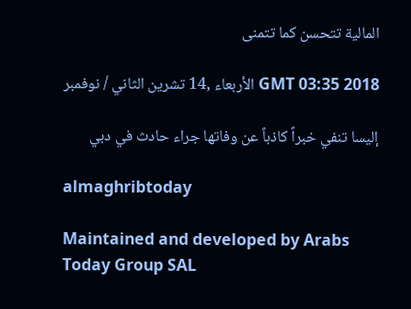المالية تتحسن كما تتمنى

GMT 03:35 2018 الأربعاء ,14 تشرين الثاني / نوفمبر

إليسا تنفي خبراً كاذباً عن وفاتها جراء حادث في دبي

almaghribtoday

Maintained and developed by Arabs Today Group SAL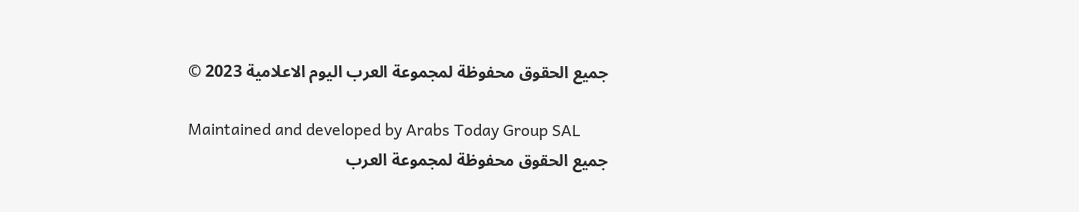جميع الحقوق محفوظة لمجموعة العرب اليوم الاعلامية 2023 ©

Maintained and developed by Arabs Today Group SAL
جميع الحقوق محفوظة لمجموعة العرب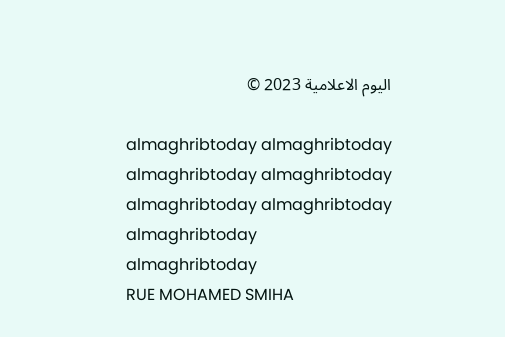اليوم الاعلامية 2023 ©

almaghribtoday almaghribtoday almaghribtoday almaghribtoday
almaghribtoday almaghribtoday almaghribtoday
almaghribtoday
RUE MOHAMED SMIHA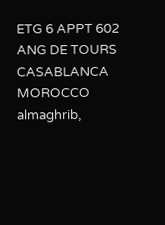ETG 6 APPT 602 ANG DE TOURS CASABLANCA MOROCCO
almaghrib,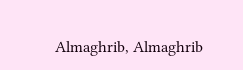Almaghrib, Almaghrib